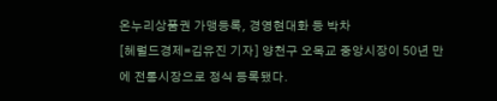온누리상품권 가맹등록, 경영현대화 등 박차
[헤럴드경제=김유진 기자] 양천구 오목교 중앙시장이 50년 만에 전통시장으로 정식 등록됐다.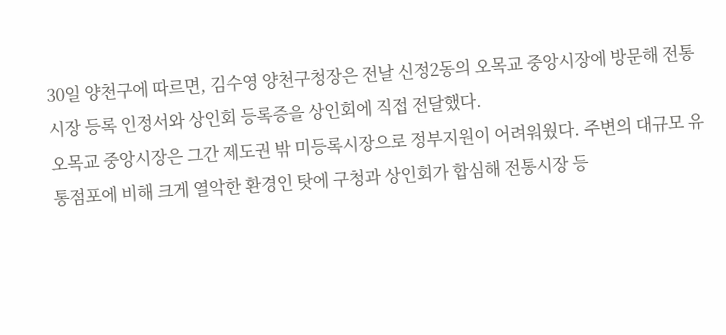30일 양천구에 따르면, 김수영 양천구청장은 전날 신정2동의 오목교 중앙시장에 방문해 전통시장 등록 인정서와 상인회 등록증을 상인회에 직접 전달했다.
오목교 중앙시장은 그간 제도권 밖 미등록시장으로 정부지원이 어려워웠다. 주변의 대규모 유통점포에 비해 크게 열악한 환경인 탓에 구청과 상인회가 합심해 전통시장 등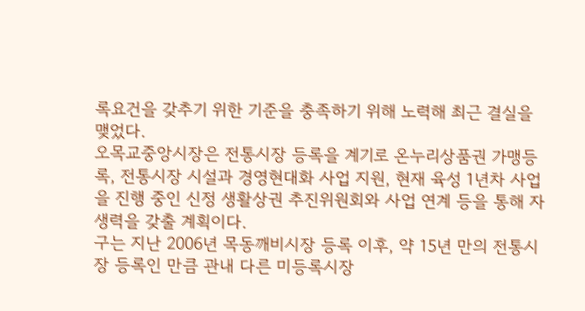록요건을 갖추기 위한 기준을 충족하기 위해 노력해 최근 결실을 맺었다.
오목교중앙시장은 전통시장 등록을 계기로 온누리상품권 가맹등록, 전통시장 시설과 경영현대화 사업 지원, 현재 육성 1년차 사업을 진행 중인 신정 생활상권 추진위원회와 사업 연계 등을 통해 자생력을 갖출 계획이다.
구는 지난 2006년 목동깨비시장 등록 이후, 약 15년 만의 전통시장 등록인 만큼 관내 다른 미등록시장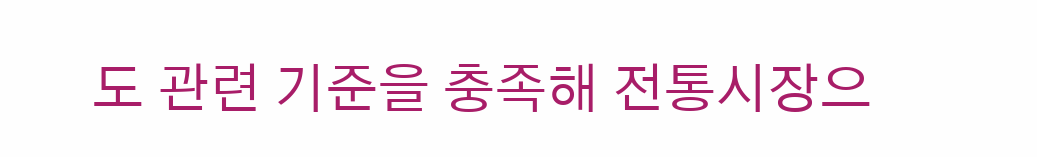도 관련 기준을 충족해 전통시장으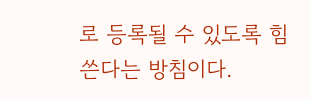로 등록될 수 있도록 힘쓴다는 방침이다.